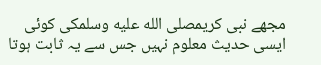مجھے نبی کریمصلى الله عليه وسلمکی کوئی ایسی حدیث معلوم نہیں جس سے یہ ثابت ہوتا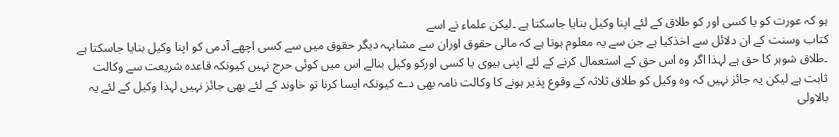ہو کہ عورت کو یا کسی اور کو طلاق کے لئے اپنا وکیل بنایا جاسکتا ہے ۔لیکن علماء نے اسے
کتاب وسنت کے ان دلائل سے اخذکیا ہے جن سے یہ معلوم ہوتا ہے کہ مالی حقوق اوران سے مشابہہ دیگر حقوق میں سے کسی اچھے آدمی کو اپنا وکیل بنایا جاسکتا ہے ۔طلاق شوہر کا حق ہے لہذا اگر وہ اس حق کے استعمال کرنے کے لئے اپنی بیوی یا کسی اورکو وکیل بنالے اس میں کوئی حرج نہیں کیونکہ قاعدہ شریعت سے وکالت ثابت ہے لیکن یہ جائز نہیں کہ وہ وکیل کو طلاق ثلاثہ کے وقوع پذیر ہونے کا وکالت نامہ بھی دے کیونکہ ایسا کرنا تو خاوند کے لئے بھی جائز نہیں لہذا وکیل کے لئے یہ بالاولی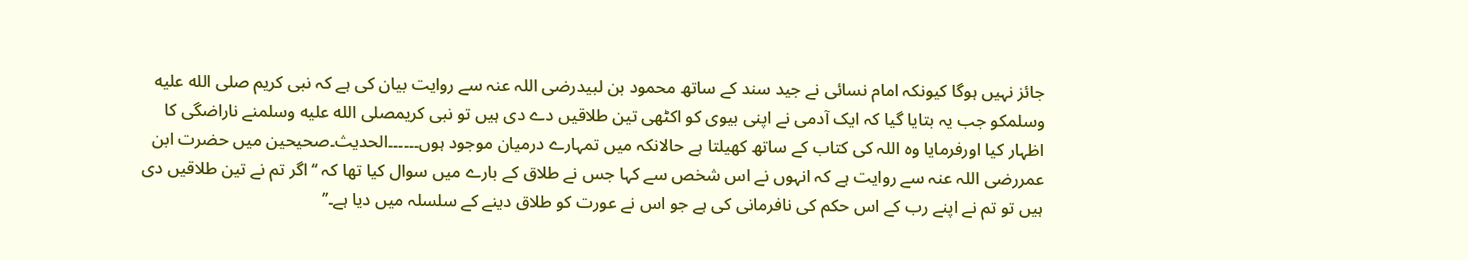جائز نہیں ہوگا کیونکہ امام نسائی نے جید سند کے ساتھ محمود بن لبیدرضی اللہ عنہ سے روایت بیان کی ہے کہ نبی کریم صلى الله عليه وسلمکو جب یہ بتایا گیا کہ ایک آدمی نے اپنی بیوی کو اکٹھی تین طلاقیں دے دی ہیں تو نبی کریمصلى الله عليه وسلمنے ناراضگی کا اظہار کیا اورفرمایا وہ اللہ کی کتاب کے ساتھ کھیلتا ہے حالانکہ میں تمہارے درمیان موجود ہوں۔۔۔۔۔۔الحدیث۔صحیحین میں حضرت ابن عمررضی اللہ عنہ سے روایت ہے کہ انہوں نے اس شخص سے کہا جس نے طلاق کے بارے میں سوال کیا تھا کہ ‘‘اگر تم نے تین طلاقیں دی ہیں تو تم نے اپنے رب کے اس حکم کی نافرمانی کی ہے جو اس نے عورت کو طلاق دینے کے سلسلہ میں دیا ہے۔’’